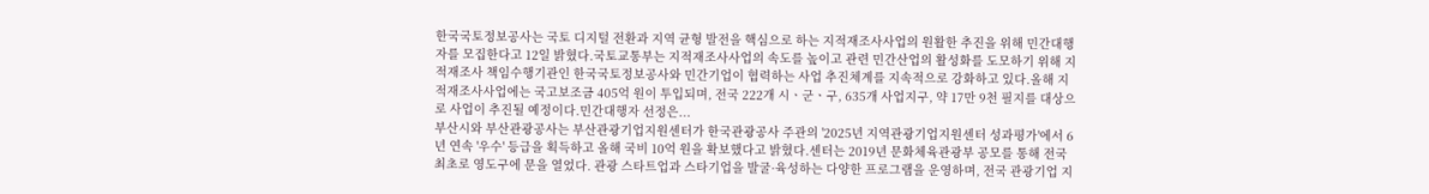한국국토정보공사는 국토 디지털 전환과 지역 균형 발전을 핵심으로 하는 지적재조사사업의 원활한 추진을 위해 민간대행자를 모집한다고 12일 밝혔다.국토교통부는 지적재조사사업의 속도를 높이고 관련 민간산업의 활성화를 도모하기 위해 지적재조사 책임수행기관인 한국국토정보공사와 민간기업이 협력하는 사업 추진체계를 지속적으로 강화하고 있다.올해 지적재조사사업에는 국고보조금 405억 원이 투입되며, 전국 222개 시ㆍ군ㆍ구, 635개 사업지구, 약 17만 9천 필지를 대상으로 사업이 추진될 예정이다.민간대행자 선정은...
부산시와 부산관광공사는 부산관광기업지원센터가 한국관광공사 주관의 '2025년 지역관광기업지원센터 성과평가'에서 6년 연속 '우수' 등급을 획득하고 올해 국비 10억 원을 확보했다고 밝혔다.센터는 2019년 문화체육관광부 공모를 통해 전국 최초로 영도구에 문을 열었다. 관광 스타트업과 스타기업을 발굴·육성하는 다양한 프로그램을 운영하며, 전국 관광기업 지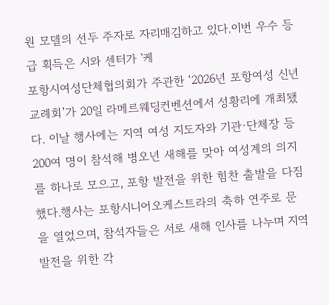원 모델의 선두 주자로 자리매김하고 있다.이번 우수 등급 획득은 시와 센터가 '케
포항시여성단체협의회가 주관한 ‘2026년 포항여성 신년교례회’가 20일 라메르웨딩컨벤션에서 성황리에 개최됐다. 이날 행사에는 지역 여성 지도자와 기관·단체장 등 200여 명이 참석해 병오년 새해를 맞아 여성계의 의지를 하나로 모으고, 포항 발전을 위한 힘찬 출발을 다짐했다.행사는 포항시니어오케스트라의 축하 연주로 문을 열었으며, 참석자들은 서로 새해 인사를 나누며 지역 발전을 위한 각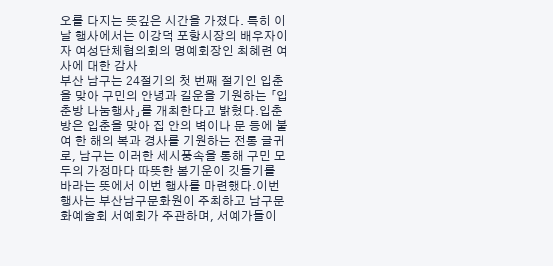오를 다지는 뜻깊은 시간을 가졌다. 특히 이날 행사에서는 이강덕 포항시장의 배우자이자 여성단체협의회의 명예회장인 최혜련 여사에 대한 감사
부산 남구는 24절기의 첫 번째 절기인 입춘을 맞아 구민의 안녕과 길운을 기원하는 「입춘방 나눔행사」를 개최한다고 밝혔다.입춘방은 입춘을 맞아 집 안의 벽이나 문 등에 붙여 한 해의 복과 경사를 기원하는 전통 글귀로, 남구는 이러한 세시풍속을 통해 구민 모두의 가정마다 따뜻한 봄기운이 깃들기를 바라는 뜻에서 이번 행사를 마련했다.이번 행사는 부산남구문화원이 주최하고 남구문화예술회 서예회가 주관하며, 서예가들이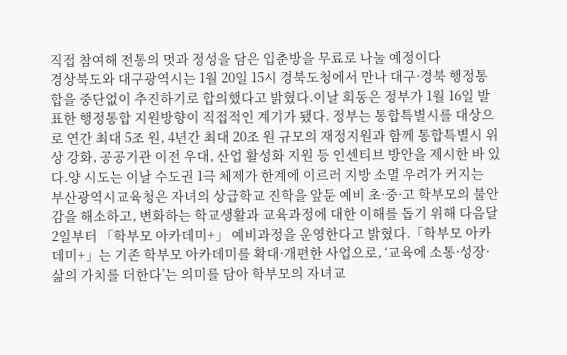직접 참여해 전통의 멋과 정성을 담은 입춘방을 무료로 나눌 예정이다
경상북도와 대구광역시는 1월 20일 15시 경북도청에서 만나 대구·경북 행정통합을 중단없이 추진하기로 합의했다고 밝혔다.이날 회동은 정부가 1월 16일 발표한 행정통합 지원방향이 직접적인 계기가 됐다. 정부는 통합특별시를 대상으로 연간 최대 5조 원, 4년간 최대 20조 원 규모의 재정지원과 함께 통합특별시 위상 강화, 공공기관 이전 우대, 산업 활성화 지원 등 인센티브 방안을 제시한 바 있다.양 시도는 이날 수도권 1극 체제가 한계에 이르러 지방 소멸 우려가 커지는
부산광역시교육청은 자녀의 상급학교 진학을 앞둔 예비 초·중·고 학부모의 불안감을 해소하고, 변화하는 학교생활과 교육과정에 대한 이해를 돕기 위해 다음달 2일부터 「학부모 아카데미+」 예비과정을 운영한다고 밝혔다.「학부모 아카데미+」는 기존 학부모 아카데미를 확대·개편한 사업으로, ‘교육에 소통·성장·삶의 가치를 더한다’는 의미를 담아 학부모의 자녀교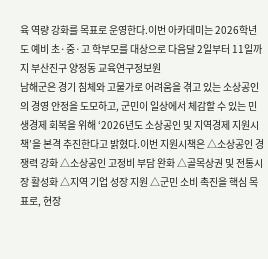육 역량 강화를 목표로 운영한다.이번 아카데미는 2026학년도 예비 초·중·고 학부모를 대상으로 다음달 2일부터 11일까지 부산진구 양정동 교육연구정보원
남해군은 경기 침체와 고물가로 어려움을 겪고 있는 소상공인의 경영 안정을 도모하고, 군민이 일상에서 체감할 수 있는 민생경제 회복을 위해 ‘2026년도 소상공인 및 지역경제 지원시책’을 본격 추진한다고 밝혔다.이번 지원시책은 △소상공인 경쟁력 강화 △소상공인 고정비 부담 완화 △골목상권 및 전통시장 활성화 △지역 기업 성장 지원 △군민 소비 촉진을 핵심 목표로, 현장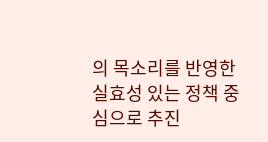의 목소리를 반영한 실효성 있는 정책 중심으로 추진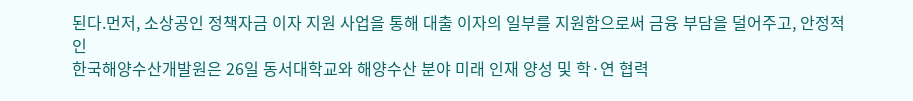된다.먼저, 소상공인 정책자금 이자 지원 사업을 통해 대출 이자의 일부를 지원함으로써 금융 부담을 덜어주고, 안정적인
한국해양수산개발원은 26일 동서대학교와 해양수산 분야 미래 인재 양성 및 학·연 협력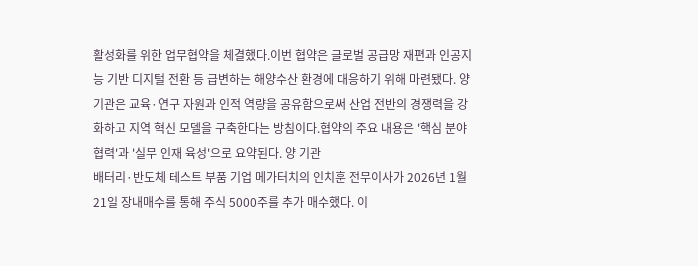활성화를 위한 업무협약을 체결했다.이번 협약은 글로벌 공급망 재편과 인공지능 기반 디지털 전환 등 급변하는 해양수산 환경에 대응하기 위해 마련됐다. 양 기관은 교육·연구 자원과 인적 역량을 공유함으로써 산업 전반의 경쟁력을 강화하고 지역 혁신 모델을 구축한다는 방침이다.협약의 주요 내용은 '핵심 분야 협력'과 '실무 인재 육성'으로 요약된다. 양 기관
배터리·반도체 테스트 부품 기업 메가터치의 인치훈 전무이사가 2026년 1월 21일 장내매수를 통해 주식 5000주를 추가 매수했다. 이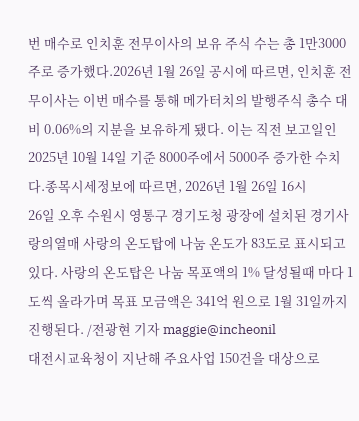번 매수로 인치훈 전무이사의 보유 주식 수는 총 1만3000주로 증가했다.2026년 1월 26일 공시에 따르면, 인치훈 전무이사는 이번 매수를 통해 메가터치의 발행주식 총수 대비 0.06%의 지분을 보유하게 됐다. 이는 직전 보고일인 2025년 10월 14일 기준 8000주에서 5000주 증가한 수치다.종목시세정보에 따르면, 2026년 1월 26일 16시
26일 오후 수원시 영통구 경기도청 광장에 설치된 경기사랑의열매 사랑의 온도탑에 나눔 온도가 83도로 표시되고 있다. 사랑의 온도탑은 나눔 목포액의 1% 달성될때 마다 1도씩 올라가며 목표 모금액은 341억 원으로 1월 31일까지 진행된다. /전광현 기자 maggie@incheonil
대전시교육청이 지난해 주요사업 150건을 대상으로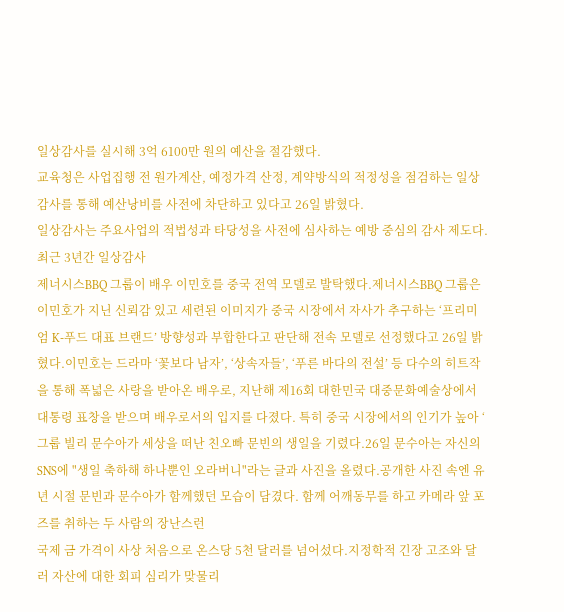일상감사를 실시해 3억 6100만 원의 예산을 절감했다.
교육청은 사업집행 전 원가계산, 예정가격 산정, 계약방식의 적정성을 점검하는 일상감사를 통해 예산낭비를 사전에 차단하고 있다고 26일 밝혔다.
일상감사는 주요사업의 적법성과 타당성을 사전에 심사하는 예방 중심의 감사 제도다.
최근 3년간 일상감사
제너시스BBQ 그룹이 배우 이민호를 중국 전역 모델로 발탁했다.제너시스BBQ 그룹은 이민호가 지닌 신뢰감 있고 세련된 이미지가 중국 시장에서 자사가 추구하는 ‘프리미엄 K-푸드 대표 브랜드’ 방향성과 부합한다고 판단해 전속 모델로 선정했다고 26일 밝혔다.이민호는 드라마 ‘꽃보다 남자’, ‘상속자들’, ‘푸른 바다의 전설’ 등 다수의 히트작을 통해 폭넓은 사랑을 받아온 배우로, 지난해 제16회 대한민국 대중문화예술상에서 대통령 표창을 받으며 배우로서의 입지를 다졌다. 특히 중국 시장에서의 인기가 높아 ‘
그룹 빌리 문수아가 세상을 떠난 친오빠 문빈의 생일을 기렸다.26일 문수아는 자신의 SNS에 "생일 축하해 하나뿐인 오라버니"라는 글과 사진을 올렸다.공개한 사진 속엔 유년 시절 문빈과 문수아가 함께했던 모습이 담겼다. 함께 어깨동무를 하고 카메라 앞 포즈를 취하는 두 사람의 장난스런
국제 금 가격이 사상 처음으로 온스당 5천 달러를 넘어섰다.지정학적 긴장 고조와 달러 자산에 대한 회피 심리가 맞물리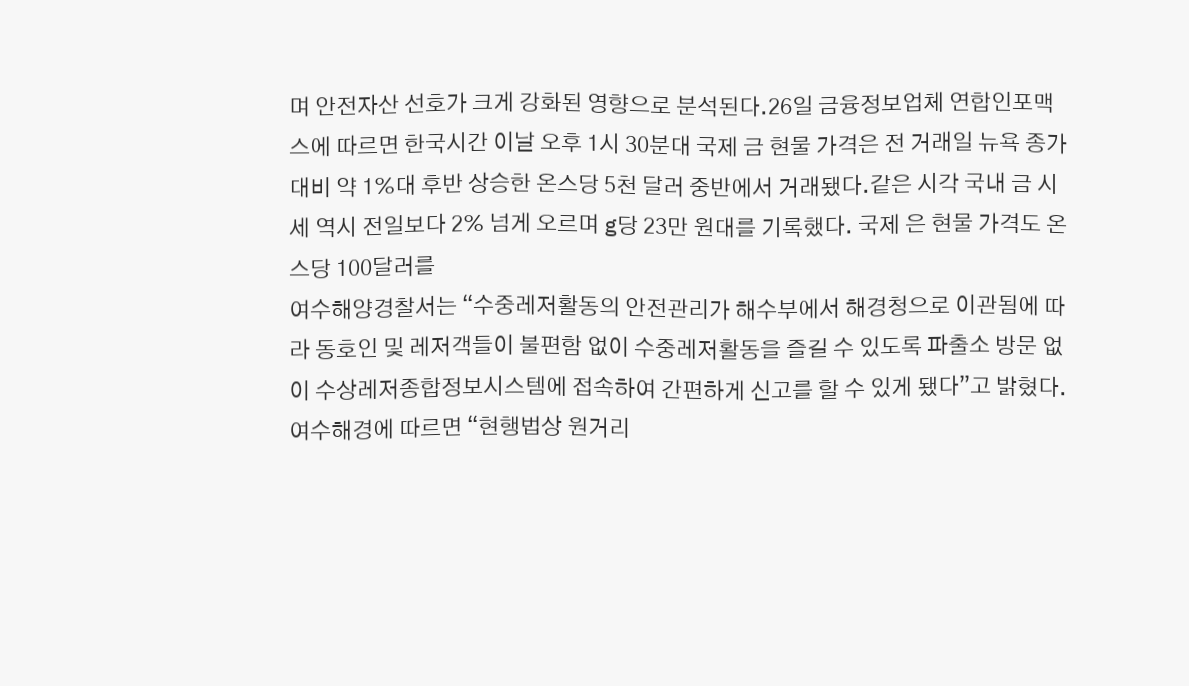며 안전자산 선호가 크게 강화된 영향으로 분석된다.26일 금융정보업체 연합인포맥스에 따르면 한국시간 이날 오후 1시 30분대 국제 금 현물 가격은 전 거래일 뉴욕 종가 대비 약 1%대 후반 상승한 온스당 5천 달러 중반에서 거래됐다.같은 시각 국내 금 시세 역시 전일보다 2% 넘게 오르며 g당 23만 원대를 기록했다. 국제 은 현물 가격도 온스당 100달러를
여수해양경찰서는 “수중레저활동의 안전관리가 해수부에서 해경청으로 이관됨에 따라 동호인 및 레저객들이 불편함 없이 수중레저활동을 즐길 수 있도록 파출소 방문 없이 수상레저종합정보시스템에 접속하여 간편하게 신고를 할 수 있게 됐다”고 밝혔다.여수해경에 따르면 “현행법상 원거리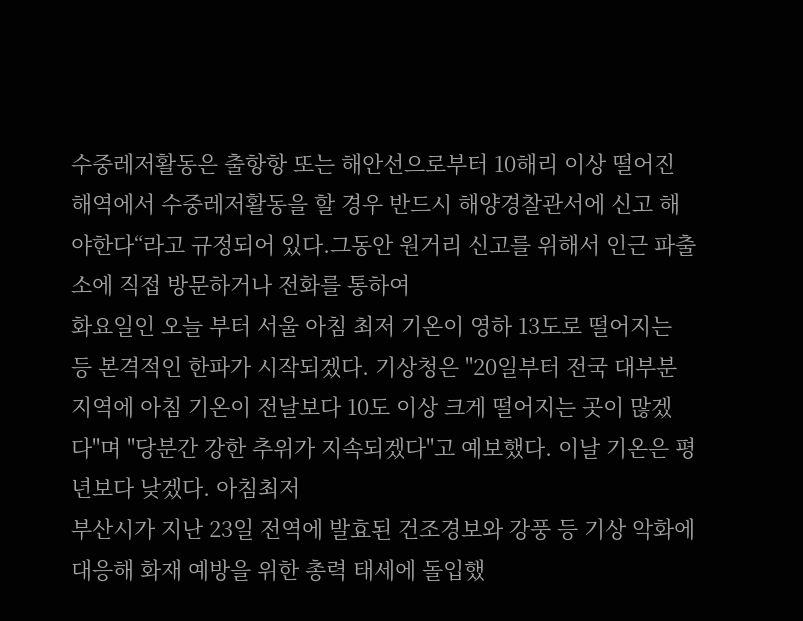수중레저활동은 출항항 또는 해안선으로부터 10해리 이상 떨어진 해역에서 수중레저활동을 할 경우 반드시 해양경찰관서에 신고 해야한다“라고 규정되어 있다.그동안 원거리 신고를 위해서 인근 파출소에 직접 방문하거나 전화를 통하여
화요일인 오늘 부터 서울 아침 최저 기온이 영하 13도로 떨어지는 등 본격적인 한파가 시작되겠다. 기상청은 "20일부터 전국 대부분 지역에 아침 기온이 전날보다 10도 이상 크게 떨어지는 곳이 많겠다"며 "당분간 강한 추위가 지속되겠다"고 예보했다. 이날 기온은 평년보다 낮겠다. 아침최저
부산시가 지난 23일 전역에 발효된 건조경보와 강풍 등 기상 악화에 대응해 화재 예방을 위한 총력 태세에 돌입했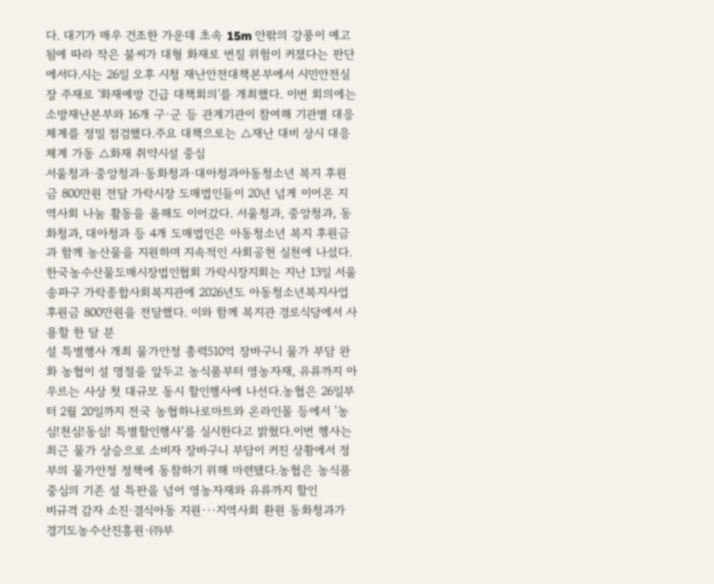다. 대기가 매우 건조한 가운데 초속 15m 안팎의 강풍이 예고됨에 따라 작은 불씨가 대형 화재로 번질 위험이 커졌다는 판단에서다.시는 26일 오후 시청 재난안전대책본부에서 시민안전실장 주재로 '화재예방 긴급 대책회의'를 개최했다. 이번 회의에는 소방재난본부와 16개 구·군 등 관계기관이 참여해 기관별 대응 체계를 정밀 점검했다.주요 대책으로는 △재난 대비 상시 대응체계 가동 △화재 취약시설 중심
서울청과·중앙청과·동화청과·대아청과아동청소년 복지 후원금 800만원 전달 가락시장 도매법인들이 20년 넘게 이어온 지역사회 나눔 활동을 올해도 이어갔다. 서울청과, 중앙청과, 동화청과, 대아청과 등 4개 도매법인은 아동청소년 복지 후원금과 함께 농산물을 지원하며 지속적인 사회공헌 실천에 나섰다.한국농수산물도매시장법인협회 가락시장지회는 지난 13일 서울 송파구 가락종합사회복지관에 2026년도 아동청소년복지사업 후원금 800만원을 전달했다. 이와 함께 복지관 경로식당에서 사용할 한 달 분
설 특별행사 개최 물가안정 총력510억 장바구니 물가 부담 완화 농협이 설 명절을 앞두고 농식품부터 영농자재, 유류까지 아우르는 사상 첫 대규모 동시 할인행사에 나선다.농협은 26일부터 2월 20일까지 전국 농협하나로마트와 온라인몰 등에서 ’농심!천심!동심! 특별할인행사‘를 실시한다고 밝혔다.이번 행사는 최근 물가 상승으로 소비자 장바구니 부담이 커진 상황에서 정부의 물가안정 정책에 동참하기 위해 마련됐다.농협은 농식품 중심의 기존 설 특판을 넘어 영농자재와 유류까지 할인
비규격 감자 소진·결식아동 지원···지역사회 환원 동화청과가 경기도농수산진흥원·㈜부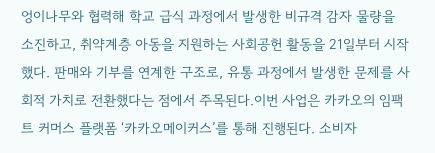엉이나무와 협력해 학교 급식 과정에서 발생한 비규격 감자 물량을 소진하고, 취약계층 아동을 지원하는 사회공헌 활동을 21일부터 시작했다. 판매와 기부를 연계한 구조로, 유통 과정에서 발생한 문제를 사회적 가치로 전환했다는 점에서 주목된다.이번 사업은 카카오의 임팩트 커머스 플랫폼 ‘카카오메이커스’를 통해 진행된다. 소비자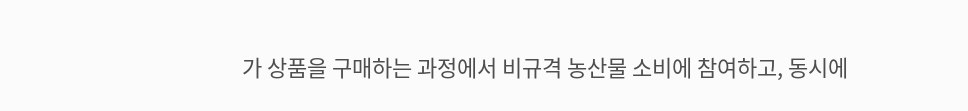가 상품을 구매하는 과정에서 비규격 농산물 소비에 참여하고, 동시에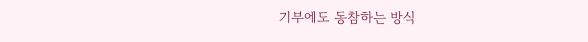기부에도 동참하는 방식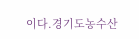이다.경기도농수산